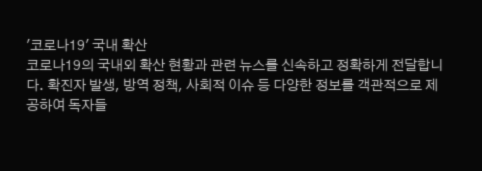'코로나19' 국내 확산
코로나19의 국내외 확산 현황과 관련 뉴스를 신속하고 정확하게 전달합니다. 확진자 발생, 방역 정책, 사회적 이슈 등 다양한 정보를 객관적으로 제공하여 독자들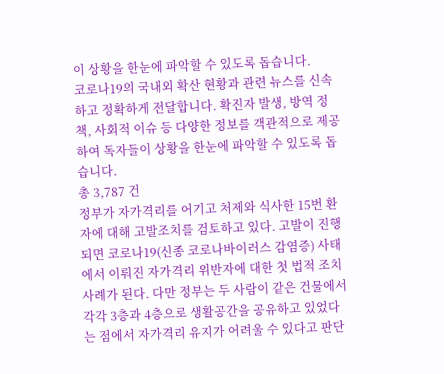이 상황을 한눈에 파악할 수 있도록 돕습니다.
코로나19의 국내외 확산 현황과 관련 뉴스를 신속하고 정확하게 전달합니다. 확진자 발생, 방역 정책, 사회적 이슈 등 다양한 정보를 객관적으로 제공하여 독자들이 상황을 한눈에 파악할 수 있도록 돕습니다.
총 3,787 건
정부가 자가격리를 어기고 처제와 식사한 15번 환자에 대해 고발조치를 검토하고 있다. 고발이 진행되면 코로나19(신종 코로나바이러스 감염증) 사태에서 이뤄진 자가격리 위반자에 대한 첫 법적 조치 사례가 된다. 다만 정부는 두 사람이 같은 건물에서 각각 3층과 4층으로 생활공간을 공유하고 있었다는 점에서 자가격리 유지가 어려울 수 있다고 판단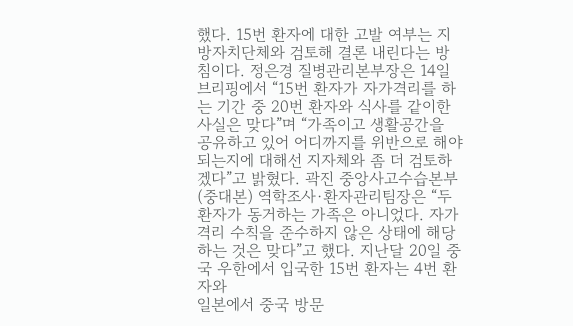했다. 15번 환자에 대한 고발 여부는 지방자치단체와 검토해 결론 내린다는 방침이다. 정은경 질병관리본부장은 14일 브리핑에서 “15번 환자가 자가격리를 하는 기간 중 20번 환자와 식사를 같이한 사실은 맞다”며 “가족이고 생활공간을 공유하고 있어 어디까지를 위반으로 해야되는지에 대해선 지자체와 좀 더 검토하겠다”고 밝혔다. 곽진 중앙사고수습본부(중대본) 역학조사·환자관리팀장은 “두 환자가 동거하는 가족은 아니었다. 자가격리 수칙을 준수하지 않은 상태에 해당하는 것은 맞다”고 했다. 지난달 20일 중국 우한에서 입국한 15번 환자는 4번 환자와
일본에서 중국 방문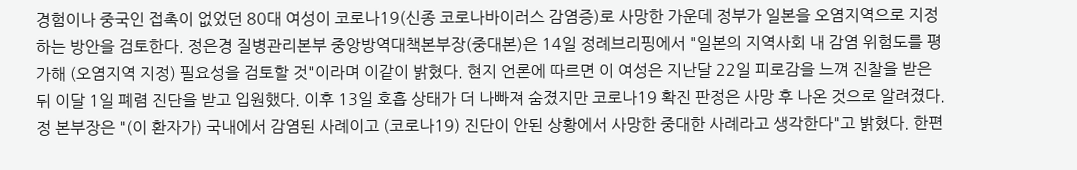경험이나 중국인 접촉이 없었던 80대 여성이 코로나19(신종 코로나바이러스 감염증)로 사망한 가운데 정부가 일본을 오염지역으로 지정하는 방안을 검토한다. 정은경 질병관리본부 중앙방역대책본부장(중대본)은 14일 정례브리핑에서 "일본의 지역사회 내 감염 위험도를 평가해 (오염지역 지정) 필요성을 검토할 것"이라며 이같이 밝혔다. 현지 언론에 따르면 이 여성은 지난달 22일 피로감을 느껴 진찰을 받은 뒤 이달 1일 폐렴 진단을 받고 입원했다. 이후 13일 호흡 상태가 더 나빠져 숨졌지만 코로나19 확진 판정은 사망 후 나온 것으로 알려졌다. 정 본부장은 "(이 환자가) 국내에서 감염된 사례이고 (코로나19) 진단이 안된 상황에서 사망한 중대한 사례라고 생각한다"고 밝혔다. 한편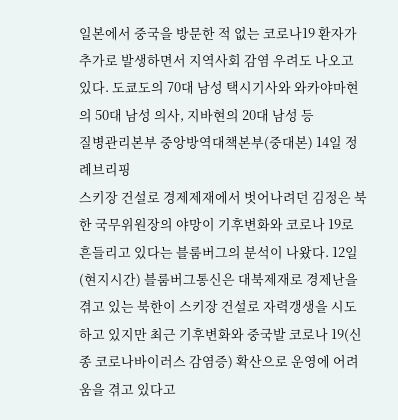일본에서 중국을 방문한 적 없는 코로나19 환자가 추가로 발생하면서 지역사회 감염 우려도 나오고 있다. 도쿄도의 70대 남성 택시기사와 와카야마현의 50대 남성 의사, 지바현의 20대 남성 등
질병관리본부 중앙방역대책본부(중대본) 14일 정례브리핑
스키장 건설로 경제제재에서 벗어나려던 김정은 북한 국무위원장의 야망이 기후변화와 코로나 19로 흔들리고 있다는 블룸버그의 분석이 나왔다. 12일(현지시간) 블룸버그통신은 대북제재로 경제난을 겪고 있는 북한이 스키장 건설로 자력갱생을 시도하고 있지만 최근 기후변화와 중국발 코로나 19(신종 코로나바이러스 감염증) 확산으로 운영에 어려움을 겪고 있다고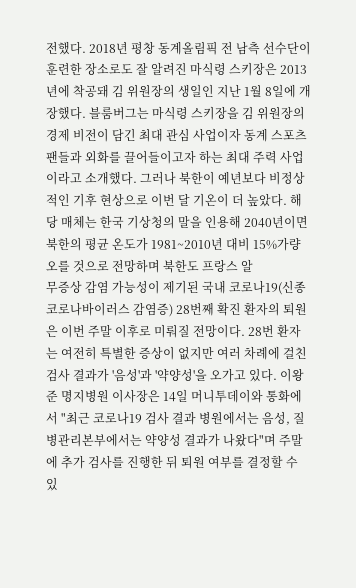전했다. 2018년 평창 동계올림픽 전 남측 선수단이 훈련한 장소로도 잘 알려진 마식령 스키장은 2013년에 착공돼 김 위원장의 생일인 지난 1월 8일에 개장했다. 블룸버그는 마식령 스키장을 김 위원장의 경제 비전이 담긴 최대 관심 사업이자 동계 스포츠 팬들과 외화를 끌어들이고자 하는 최대 주력 사업이라고 소개했다. 그러나 북한이 예년보다 비정상적인 기후 현상으로 이번 달 기온이 더 높았다. 해당 매체는 한국 기상청의 말을 인용해 2040년이면 북한의 평균 온도가 1981~2010년 대비 15%가량 오를 것으로 전망하며 북한도 프랑스 알
무증상 감염 가능성이 제기된 국내 코로나19(신종 코로나바이러스 감염증) 28번째 확진 환자의 퇴원은 이번 주말 이후로 미뤄질 전망이다. 28번 환자는 여전히 특별한 증상이 없지만 여러 차례에 걸친 검사 결과가 '음성'과 '약양성'을 오가고 있다. 이왕준 명지병원 이사장은 14일 머니투데이와 통화에서 "최근 코로나19 검사 결과 병원에서는 음성, 질병관리본부에서는 약양성 결과가 나왔다"며 주말에 추가 검사를 진행한 뒤 퇴원 여부를 결정할 수 있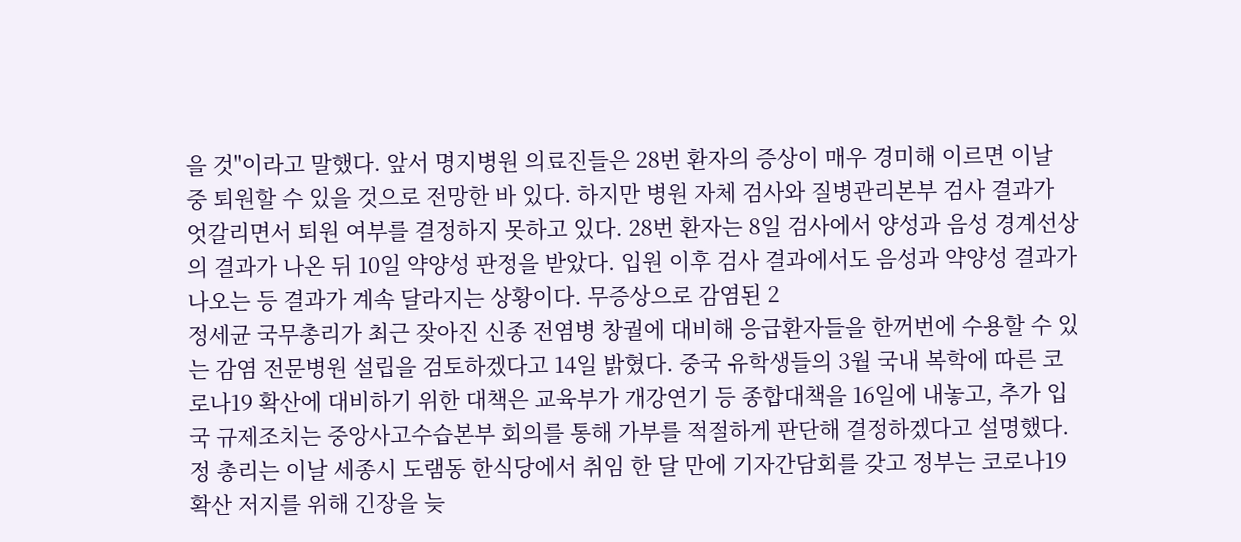을 것"이라고 말했다. 앞서 명지병원 의료진들은 28번 환자의 증상이 매우 경미해 이르면 이날 중 퇴원할 수 있을 것으로 전망한 바 있다. 하지만 병원 자체 검사와 질병관리본부 검사 결과가 엇갈리면서 퇴원 여부를 결정하지 못하고 있다. 28번 환자는 8일 검사에서 양성과 음성 경계선상의 결과가 나온 뒤 10일 약양성 판정을 받았다. 입원 이후 검사 결과에서도 음성과 약양성 결과가 나오는 등 결과가 계속 달라지는 상황이다. 무증상으로 감염된 2
정세균 국무총리가 최근 잦아진 신종 전염병 창궐에 대비해 응급환자들을 한꺼번에 수용할 수 있는 감염 전문병원 설립을 검토하겠다고 14일 밝혔다. 중국 유학생들의 3월 국내 복학에 따른 코로나19 확산에 대비하기 위한 대책은 교육부가 개강연기 등 종합대책을 16일에 내놓고, 추가 입국 규제조치는 중앙사고수습본부 회의를 통해 가부를 적절하게 판단해 결정하겠다고 설명했다. 정 총리는 이날 세종시 도램동 한식당에서 취임 한 달 만에 기자간담회를 갖고 정부는 코로나19 확산 저지를 위해 긴장을 늦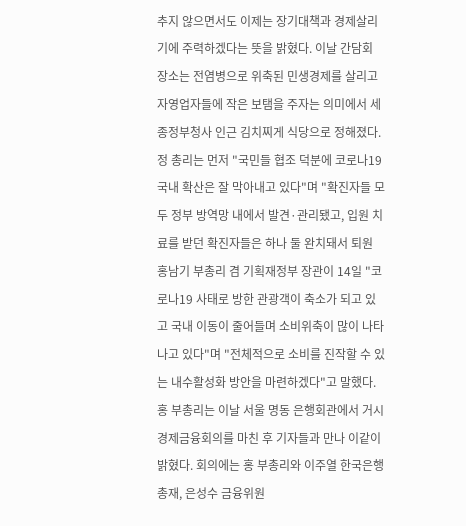추지 않으면서도 이제는 장기대책과 경제살리기에 주력하겠다는 뜻을 밝혔다. 이날 간담회 장소는 전염병으로 위축된 민생경제를 살리고 자영업자들에 작은 보탬을 주자는 의미에서 세종정부청사 인근 김치찌게 식당으로 정해졌다. 정 총리는 먼저 "국민들 협조 덕분에 코로나19 국내 확산은 잘 막아내고 있다"며 "확진자들 모두 정부 방역망 내에서 발견·관리됐고, 입원 치료를 받던 확진자들은 하나 둘 완치돼서 퇴원
홍남기 부총리 겸 기획재정부 장관이 14일 "코로나19 사태로 방한 관광객이 축소가 되고 있고 국내 이동이 줄어들며 소비위축이 많이 나타나고 있다"며 "전체적으로 소비를 진작할 수 있는 내수활성화 방안을 마련하겠다"고 말했다. 홍 부총리는 이날 서울 명동 은행회관에서 거시경제금융회의를 마친 후 기자들과 만나 이같이 밝혔다. 회의에는 홍 부총리와 이주열 한국은행 총재, 은성수 금융위원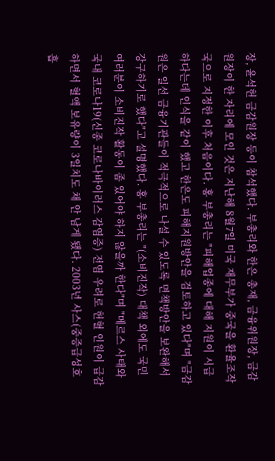장, 윤석헌 금감원장 등이 참석했다. 부총리와 한은 총재, 금융위원장, 금감원장이 한 자리에 모인 것은 지난해 8월7일 미국 재무부가 중국을 환율조작국으로 지정한 이후 처음이다. 홍 부총리는 "피해업종에 대해 지원이 시급하다는데 인식을 같이 했고 한은도 피해지원방안을 검토하고 있다"며 "금감원은 일선 금융기관들이 적극적으로 나설 수 있도록 면책방안을 보완해서 강구하기로 했다"고 설명했다. 홍 부총리는 "(소비진작) 대책 외에도 국민 여러분이 소비진작 활동이 좀 있어야 하지 않을까 한다"며 "메르스 사태와
국내 코로나19(신종 코로나바이러스 감염증) 전염 우려로 헌혈 인원이 급감하면서 혈액 보유량이 3일치도 채 안 남게 됐다. 2003년 사스(중증급성호흡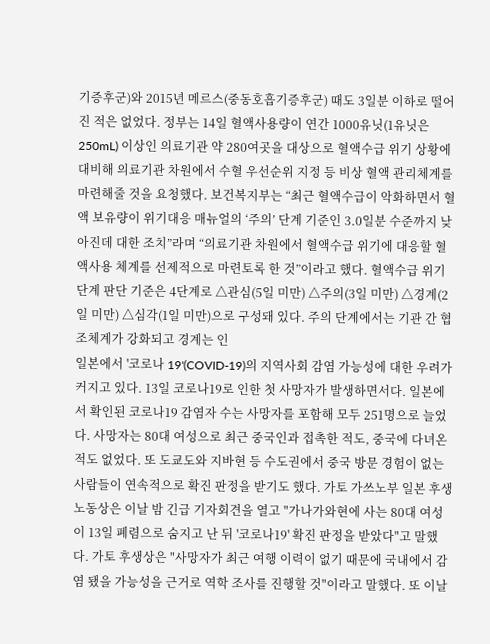기증후군)와 2015년 메르스(중동호흡기증후군) 때도 3일분 이하로 떨어진 적은 없었다. 정부는 14일 혈액사용량이 연간 1000유닛(1유닛은 250mL) 이상인 의료기관 약 280여곳을 대상으로 혈액수급 위기 상황에 대비해 의료기관 차원에서 수혈 우선순위 지정 등 비상 혈액 관리체계를 마련해줄 것을 요청했다. 보건복지부는 “최근 혈액수급이 악화하면서 혈액 보유량이 위기대응 매뉴얼의 ‘주의’ 단계 기준인 3.0일분 수준까지 낮아진데 대한 조치”라며 “의료기관 차원에서 혈액수급 위기에 대응할 혈액사용 체계를 선제적으로 마련토록 한 것”이라고 했다. 혈액수급 위기단계 판단 기준은 4단계로 △관심(5일 미만) △주의(3일 미만) △경계(2일 미만) △심각(1일 미만)으로 구성돼 있다. 주의 단계에서는 기관 간 협조체계가 강화되고 경계는 인
일본에서 '코로나 19'(COVID-19)의 지역사회 감염 가능성에 대한 우려가 커지고 있다. 13일 코로나19로 인한 첫 사망자가 발생하면서다. 일본에서 확인된 코로나19 감염자 수는 사망자를 포함해 모두 251명으로 늘었다. 사망자는 80대 여성으로 최근 중국인과 접촉한 적도, 중국에 다녀온 적도 없었다. 또 도쿄도와 지바현 등 수도권에서 중국 방문 경험이 없는 사람들이 연속적으로 확진 판정을 받기도 했다. 가토 가쓰노부 일본 후생노동상은 이날 밤 긴급 기자회견을 열고 "가나가와현에 사는 80대 여성이 13일 폐렴으로 숨지고 난 뒤 '코로나19' 확진 판정을 받았다"고 말했다. 가토 후생상은 "사망자가 최근 여행 이력이 없기 때문에 국내에서 감염 됐을 가능성을 근거로 역학 조사를 진행할 것"이라고 말했다. 또 이날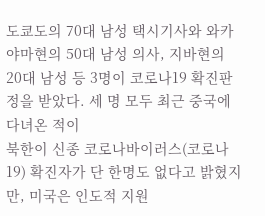도쿄도의 70대 남성 택시기사와 와카야마현의 50대 남성 의사, 지바현의 20대 남성 등 3명이 코로나19 확진판정을 받았다. 세 명 모두 최근 중국에 다녀온 적이
북한이 신종 코로나바이러스(코로나19) 확진자가 단 한명도 없다고 밝혔지만, 미국은 인도적 지원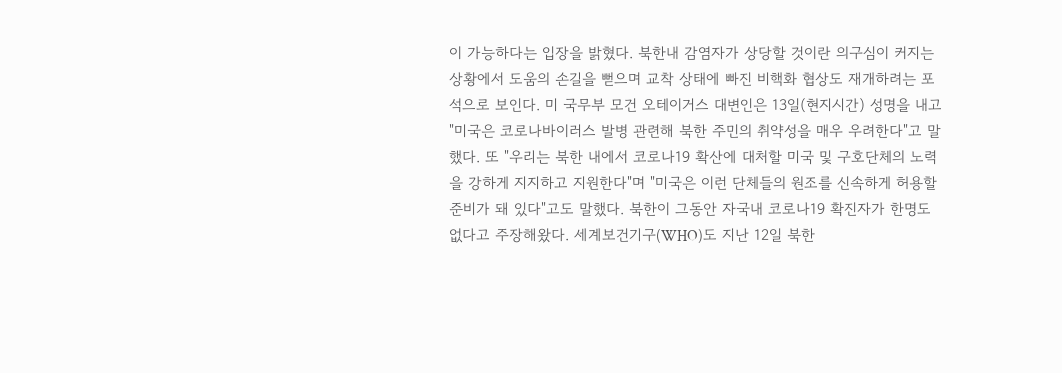이 가능하다는 입장을 밝혔다. 북한내 감염자가 상당할 것이란 의구심이 커지는 상황에서 도움의 손길을 뻗으며 교착 상태에 빠진 비핵화 협상도 재개하려는 포석으로 보인다. 미 국무부 모건 오테이거스 대변인은 13일(현지시간) 성명을 내고 "미국은 코로나바이러스 발병 관련해 북한 주민의 취약성을 매우 우려한다"고 말했다. 또 "우리는 북한 내에서 코로나19 확산에 대처할 미국 및 구호단체의 노력을 강하게 지지하고 지원한다"며 "미국은 이런 단체들의 원조를 신속하게 허용할 준비가 돼 있다"고도 말했다. 북한이 그동안 자국내 코로나19 확진자가 한명도 없다고 주장해왔다. 세계보건기구(WHO)도 지난 12일 북한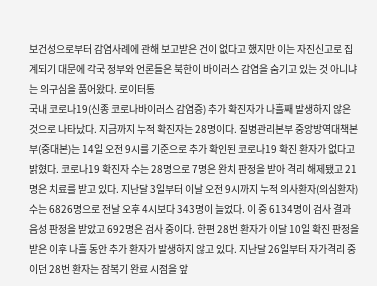보건성으로부터 감염사례에 관해 보고받은 건이 없다고 했지만 이는 자진신고로 집계되기 대문에 각국 정부와 언론들은 북한이 바이러스 감염을 숨기고 있는 것 아니냐는 의구심을 품어왔다. 로이터통
국내 코로나19(신종 코로나바이러스 감염증) 추가 확진자가 나흘째 발생하지 않은 것으로 나타났다. 지금까지 누적 확진자는 28명이다. 질병관리본부 중앙방역대책본부(중대본)는 14일 오전 9시를 기준으로 추가 확인된 코로나19 확진 환자가 없다고 밝혔다. 코로나19 확진자 수는 28명으로 7명은 완치 판정을 받아 격리 해제됐고 21명은 치료를 받고 있다. 지난달 3일부터 이날 오전 9시까지 누적 의사환자(의심환자) 수는 6826명으로 전날 오후 4시보다 343명이 늘었다. 이 중 6134명이 검사 결과 음성 판정을 받았고 692명은 검사 중이다. 한편 28번 환자가 이달 10일 확진 판정을 받은 이후 나흘 동안 추가 환자가 발생하지 않고 있다. 지난달 26일부터 자가격리 중이던 28번 환자는 잠복기 완료 시점을 앞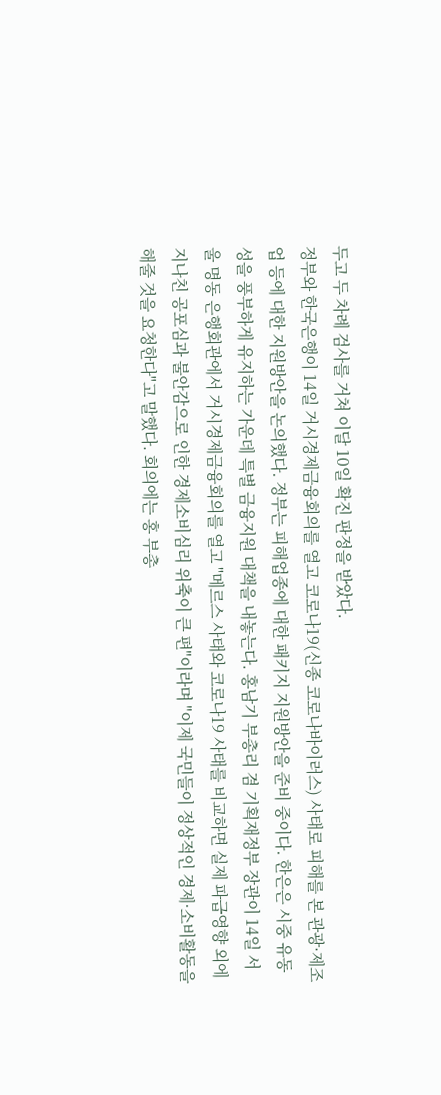두고 두 차례 검사를 거쳐 이달 10일 확진 판정을 받았다.
정부와 한국은행이 14일 거시경제금융회의를 열고 코로나19(신종 코로나바이러스) 사태로 피해를 본 관광·제조업 등에 대한 지원방안을 논의했다. 정부는 피해업종에 대한 패키지 지원방안을 준비 중이다. 한은은 시중 유동성을 풍부하게 유지하는 가운데 특별 금융지원 대책을 내놓는다. 홍남기 부총리 겸 기획재정부 장관이 14일 서울 명동 은행회관에서 거시경제금융회의를 열고 "메르스 사태와 코로나19 사태를 비교하면 실제 파급영향 외에 지나친 공포심과 불안감으로 인한 경제소비심리 위축이 큰 편"이라며 "이제 국민들이 정상적인 경제·소비활동을 해줄 것을 요청한다"고 말했다. 회의에는 홍 부총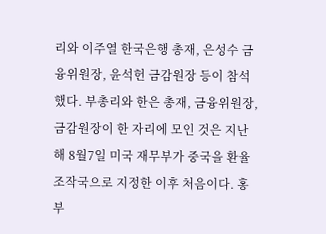리와 이주열 한국은행 총재, 은성수 금융위원장, 윤석헌 금감원장 등이 참석했다. 부총리와 한은 총재, 금융위원장, 금감원장이 한 자리에 모인 것은 지난해 8월7일 미국 재무부가 중국을 환율조작국으로 지정한 이후 처음이다. 홍 부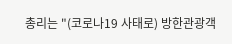총리는 "(코로나19 사태로) 방한관광객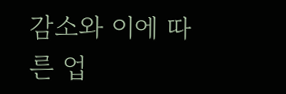감소와 이에 따른 업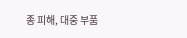종 피해, 대중 부품